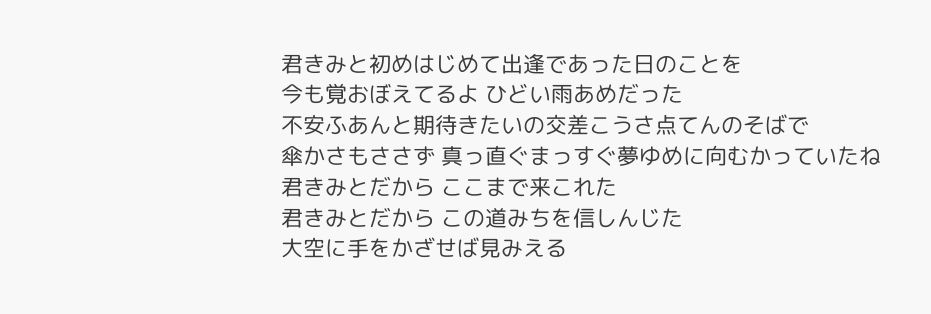君きみと初めはじめて出逢であった日のことを
今も覚おぼえてるよ ひどい雨あめだった
不安ふあんと期待きたいの交差こうさ点てんのそばで
傘かさもささず 真っ直ぐまっすぐ夢ゆめに向むかっていたね
君きみとだから ここまで来これた
君きみとだから この道みちを信しんじた
大空に手をかざせば見みえる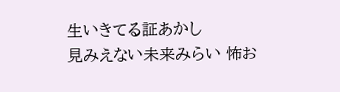生いきてる証あかし
見みえない未来みらい 怖お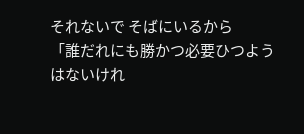それないで そばにいるから
「誰だれにも勝かつ必要ひつようはないけれ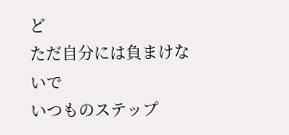ど
ただ自分には負まけないで
いつものステップ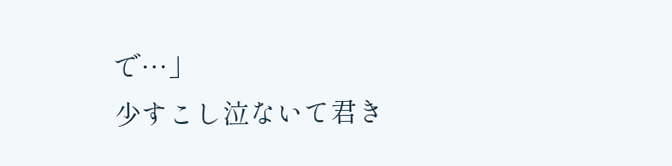で…」
少すこし泣ないて君き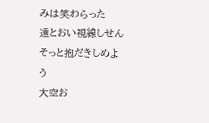みは笑わらった
遠とおい視線しせん そっと抱だきしめよう
大空お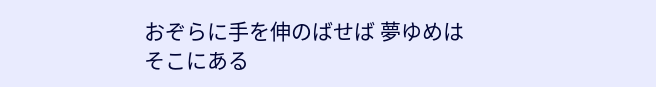おぞらに手を伸のばせば 夢ゆめはそこにある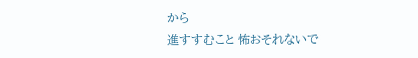から
進すすむこと 怖おそれないで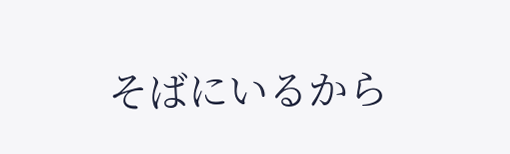そばにいるから